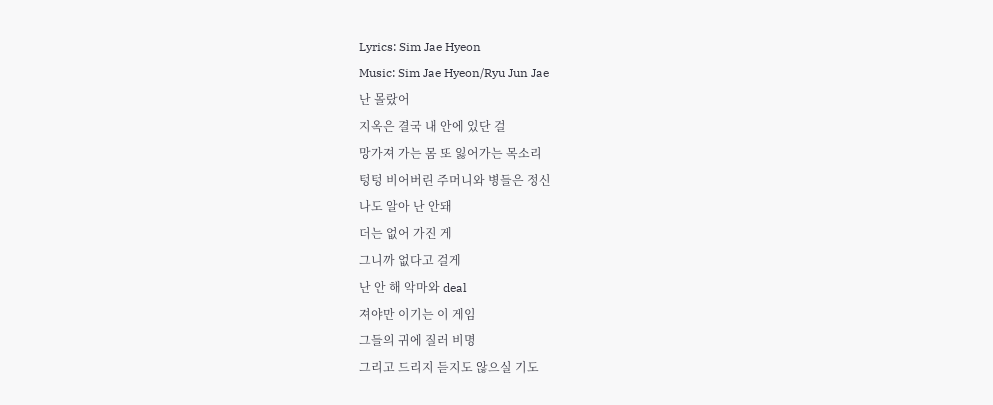Lyrics: Sim Jae Hyeon
Music: Sim Jae Hyeon/Ryu Jun Jae
난 몰랐어
지옥은 결국 내 안에 있단 걸
망가져 가는 몸 또 잃어가는 목소리
텅텅 비어버린 주머니와 병들은 정신
나도 알아 난 안돼
더는 없어 가진 게
그니까 없다고 걸게
난 안 해 악마와 deal
져야만 이기는 이 게임
그들의 귀에 질러 비명
그리고 드리지 듣지도 않으실 기도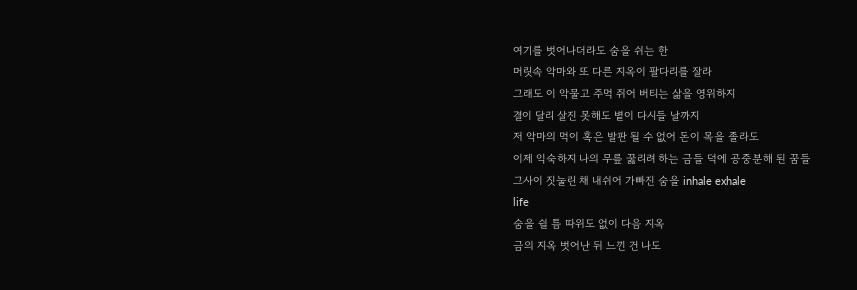여기를 벗어나더라도 숨을 쉬는 한
머릿속 악마와 또 다른 지옥이 팔다리를 잘라
그래도 이 악물고 주먹 쥐어 버티는 삶을 영위하지
결이 달리 살진 못해도 볕이 다시들 날까지
저 악마의 먹이 혹은 발판 될 수 없어 돈이 목을 졸라도
이제 익숙하지 나의 무릎 꿇리려 하는 금들 덕에 공중분해 된 꿈들
그사이 짓눌린 채 내쉬어 가빠진 숨을 inhale exhale
life
숨을 쉴 틈 따위도 없이 다음 지옥
금의 지옥 벗어난 뒤 느낀 건 나도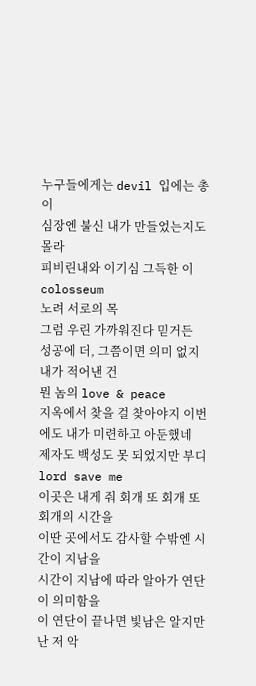누구들에게는 devil 입에는 총이
심장엔 불신 내가 만들었는지도 몰라
피비린내와 이기심 그득한 이 colosseum
노려 서로의 목
그럼 우린 가까워진다 믿거든
성공에 더, 그쯤이면 의미 없지 내가 적어낸 건
뭔 놈의 love & peace
지옥에서 찾을 걸 찾아야지 이번에도 내가 미련하고 아둔했네
제자도 백성도 못 되었지만 부디 lord save me
이곳은 내게 줘 회개 또 회개 또 회개의 시간을
이딴 곳에서도 감사할 수밖엔 시간이 지남을
시간이 지남에 따라 알아가 연단이 의미함을
이 연단이 끝나면 빛남은 알지만 난 저 악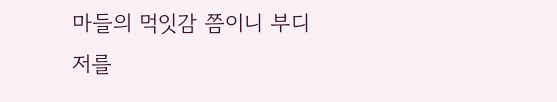마들의 먹잇감 쯤이니 부디
저를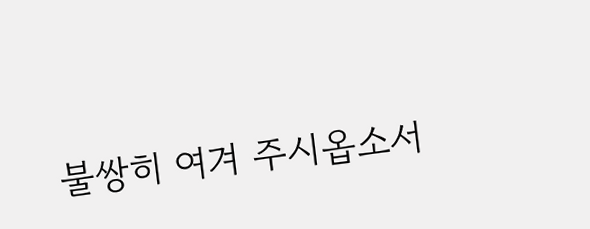불쌍히 여겨 주시옵소서